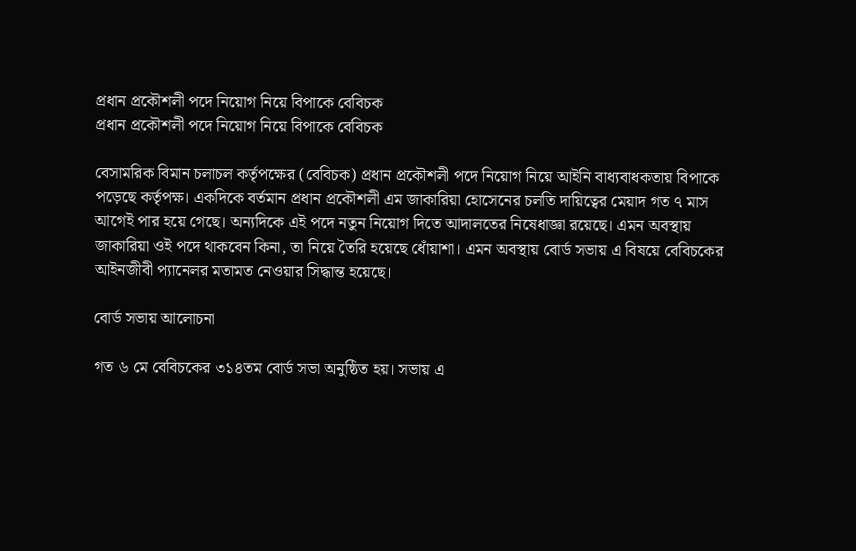প্রধান প্রকৌশলী পদে নিয়োগ নিয়ে বিপাকে বেবিচক
প্রধান প্রকৌশলী পদে নিয়োগ নিয়ে বিপাকে বেবিচক

বেসামরিক বিমান চলাচল কর্তৃপক্ষের (বেবিচক) প্রধান প্রকৌশলী পদে নিয়োগ নিয়ে আইনি বাধ্যবাধকতায় বিপাকে পড়েছে কর্তৃপক্ষ। একদিকে বর্তমান প্রধান প্রকৌশলী এম জাকারিয়া হোসেনের চলতি দায়িত্বের মেয়াদ গত ৭ মাস আগেই পার হয়ে গেছে। অন্যদিকে এই পদে নতুন নিয়োগ দিতে আদালতের নিষেধাজ্ঞা রয়েছে। এমন অবস্থায় জাকারিয়া ওই পদে থাকবেন কিনা, তা নিয়ে তৈরি হয়েছে ধোঁয়াশা। এমন অবস্থায় বোর্ড সভায় এ বিষয়ে বেবিচকের আইনজীবী প্যানেলর মতামত নেওয়ার সিদ্ধান্ত হয়েছে।

বোর্ড সভায় আলোচনা

গত ৬ মে বেবিচকের ৩১৪তম বোর্ড সভা অনুষ্ঠিত হয়। সভায় এ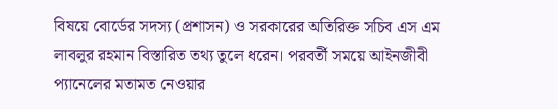বিষয়ে বোর্ডের সদস্য (প্রশাসন) ও সরকারের অতিরিক্ত সচিব এস এম লাবলুর রহমান বিস্তারিত তথ্য তুলে ধরেন। পরবর্তী সময়ে আইনজীবী প্যানেলের মতামত নেওয়ার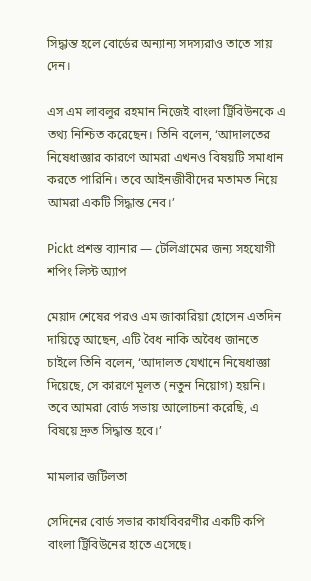সিদ্ধান্ত হলে বোর্ডের অন্যান্য সদস্যরাও তাতে সায় দেন।

এস এম লাবলুর রহমান নিজেই বাংলা ট্রিবিউনকে এ তথ্য নিশ্চিত করেছেন। তিনি বলেন, ‘আদালতের নিষেধাজ্ঞার কারণে আমরা এখনও বিষয়টি সমাধান করতে পারিনি। তবে আইনজীবীদের মতামত নিয়ে আমরা একটি সিদ্ধান্ত নেব।’

Pickt প্রশস্ত ব্যানার — টেলিগ্রামের জন্য সহযোগী শপিং লিস্ট অ্যাপ

মেয়াদ শেষের পরও এম জাকারিয়া হোসেন এতদিন দায়িত্বে আছেন, এটি বৈধ নাকি অবৈধ জানতে চাইলে তিনি বলেন, ‘আদালত যেখানে নিষেধাজ্ঞা দিয়েছে, সে কারণে মূলত (নতুন নিয়োগ) হয়নি। তবে আমরা বোর্ড সভায় আলোচনা করেছি, এ বিষয়ে দ্রুত সিদ্ধান্ত হবে।’

মামলার জটিলতা

সেদিনের বোর্ড সভার কার্যবিবরণীর একটি কপি বাংলা ট্রিবিউনের হাতে এসেছে।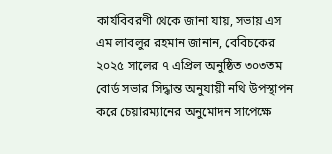কার্যবিবরণী থেকে জানা যায়, সভায় এস এম লাবলুর রহমান জানান, বেবিচকের ২০২৫ সালের ৭ এপ্রিল অনুষ্ঠিত ৩০৩তম বোর্ড সভার সিদ্ধান্ত অনুযায়ী নথি উপস্থাপন করে চেয়ারম্যানের অনুমোদন সাপেক্ষে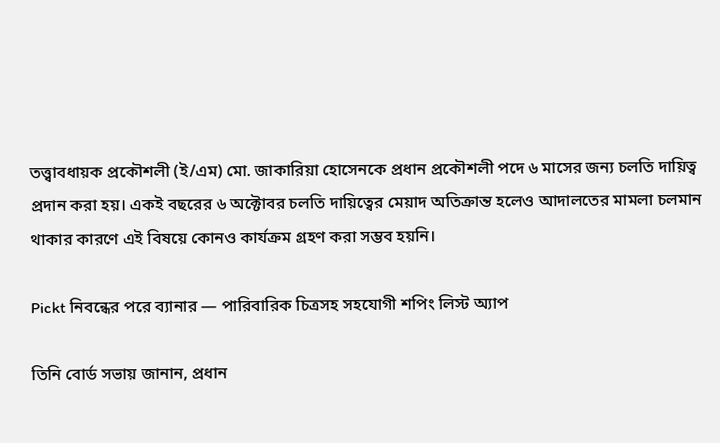তত্ত্বাবধায়ক প্রকৌশলী (ই/এম) মো. জাকারিয়া হোসেনকে প্রধান প্রকৌশলী পদে ৬ মাসের জন্য চলতি দায়িত্ব প্রদান করা হয়। একই বছরের ৬ অক্টোবর চলতি দায়িত্বের মেয়াদ অতিক্রান্ত হলেও আদালতের মামলা চলমান থাকার কারণে এই বিষয়ে কোনও কার্যক্রম গ্রহণ করা সম্ভব হয়নি।

Pickt নিবন্ধের পরে ব্যানার — পারিবারিক চিত্রসহ সহযোগী শপিং লিস্ট অ্যাপ

তিনি বোর্ড সভায় জানান, প্রধান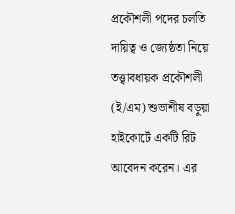প্রকৌশলী পদের চলতি দায়িত্ব ও জ্যেষ্ঠতা নিয়ে তত্ত্বাবধায়ক প্রকৌশলী (ই/এম) শুভাশীষ বড়ুয়া হাইকোর্টে একটি রিট আবেদন করেন। এর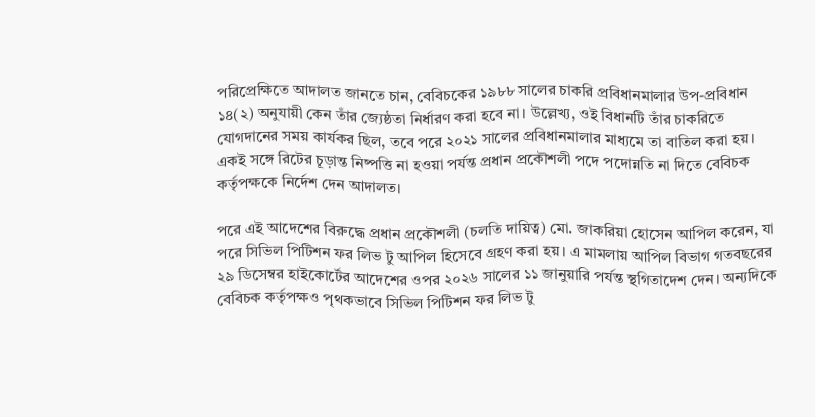পরিপ্রেক্ষিতে আদালত জানতে চান, বেবিচকের ১৯৮৮ সালের চাকরি প্রবিধানমালার উপ-প্রবিধান ১৪(২) অনুযায়ী কেন তাঁর জ্যেষ্ঠতা নির্ধারণ করা হবে না। উল্লেখ্য, ওই বিধানটি তাঁর চাকরিতে যোগদানের সময় কার্যকর ছিল, তবে পরে ২০২১ সালের প্রবিধানমালার মাধ্যমে তা বাতিল করা হয়। একই সঙ্গে রিটের চূড়ান্ত নিষ্পত্তি না হওয়া পর্যন্ত প্রধান প্রকৌশলী পদে পদোন্নতি না দিতে বেবিচক কর্তৃপক্ষকে নির্দেশ দেন আদালত।

পরে এই আদেশের বিরুদ্ধে প্রধান প্রকৌশলী (চলতি দায়িত্ব) মো. জাকরিয়া হোসেন আপিল করেন, যা পরে সিভিল পিটিশন ফর লিভ টু আপিল হিসেবে গ্রহণ করা হয়। এ মামলায় আপিল বিভাগ গতবছরের ২৯ ডিসেম্বর হাইকোর্টের আদেশের ওপর ২০২৬ সালের ১১ জানুয়ারি পর্যন্ত স্থগিতাদেশ দেন। অন্যদিকে বেবিচক কর্তৃপক্ষও পৃথকভাবে সিভিল পিটিশন ফর লিভ টু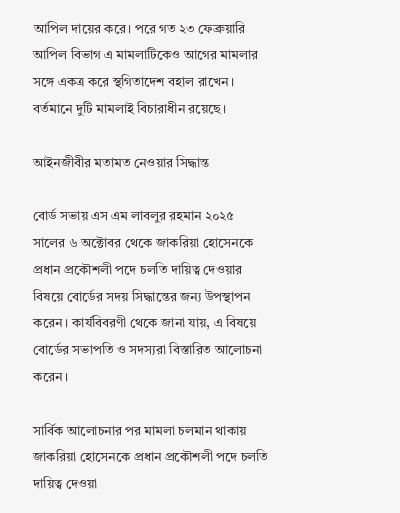আপিল দায়ের করে। পরে গত ২৩ ফেব্রুয়ারি আপিল বিভাগ এ মামলাটিকেও আগের মামলার সঙ্গে একত্র করে স্থগিতাদেশ বহাল রাখেন। বর্তমানে দুটি মামলাই বিচারাধীন রয়েছে।

আইনজীবীর মতামত নেওয়ার সিদ্ধান্ত

বোর্ড সভায় এস এম লাবলুর রহমান ২০২৫ সালের ৬ অক্টোবর থেকে জাকরিয়া হোসেনকে প্রধান প্রকৌশলী পদে চলতি দায়িত্ব দেওয়ার বিষয়ে বোর্ডের সদয় সিদ্ধান্তের জন্য উপস্থাপন করেন। কার্যবিবরণী থেকে জানা যায়, এ বিষয়ে বোর্ডের সভাপতি ও সদস্যরা বিস্তারিত আলোচনা করেন।

সার্বিক আলোচনার পর মামলা চলমান থাকায় জাকরিয়া হোসেনকে প্রধান প্রকৌশলী পদে চলতি দায়িত্ব দেওয়া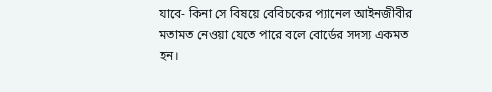যাবে- কিনা সে বিষয়ে বেবিচকের প্যানেল আইনজীবীর মতামত নেওয়া যেতে পারে বলে বোর্ডের সদস্য একমত হন।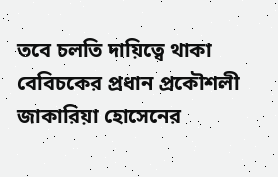তবে চলতি দায়িত্বে থাকা বেবিচকের প্রধান প্রকৌশলী জাকারিয়া হোসেনের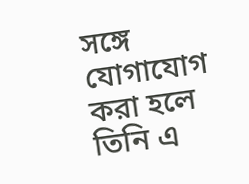সঙ্গে যোগাযোগ করা হলে তিনি এ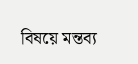বিষয়ে মন্তব্য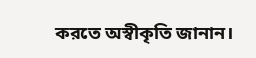করতে অস্বীকৃতি জানান।